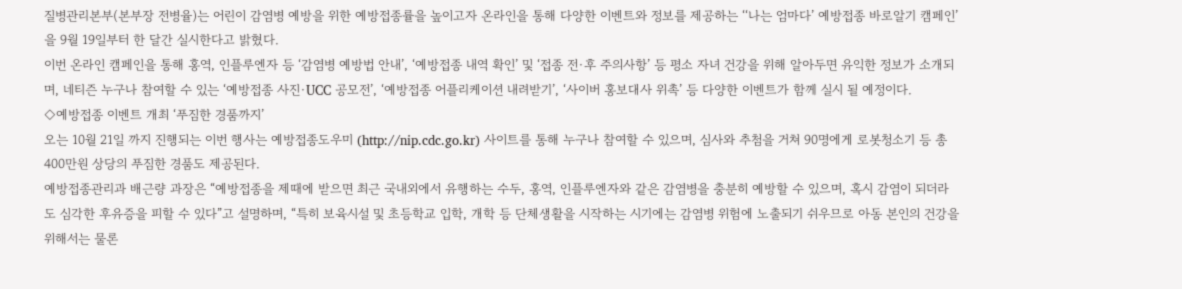질병관리본부(본부장 전병율)는 어린이 감염병 예방을 위한 예방접종률을 높이고자 온라인을 통해 다양한 이벤트와 정보를 제공하는 ‘‘나는 엄마다’ 예방접종 바로알기 캠페인’을 9월 19일부터 한 달간 실시한다고 밝혔다.
이번 온라인 캠페인을 통해 홍역, 인플루엔자 등 ‘감염병 예방법 안내’, ‘예방접종 내역 확인’ 및 ‘접종 전·후 주의사항’ 등 평소 자녀 건강을 위해 알아두면 유익한 정보가 소개되며, 네티즌 누구나 참여할 수 있는 ‘예방접종 사진·UCC 공모전’, ‘예방접종 어플리케이션 내려받기’, ‘사이버 홍보대사 위촉’ 등 다양한 이벤트가 함께 실시 될 예정이다.
◇예방접종 이벤트 개최 ‘푸짐한 경품까지’
오는 10월 21일 까지 진행되는 이번 행사는 예방접종도우미 (http://nip.cdc.go.kr) 사이트를 통해 누구나 참여할 수 있으며, 심사와 추첨을 거쳐 90명에게 로봇청소기 등 총 400만원 상당의 푸짐한 경품도 제공된다.
예방접종관리과 배근량 과장은 “예방접종을 제때에 받으면 최근 국내외에서 유행하는 수두, 홍역, 인플루엔자와 같은 감염병을 충분히 예방할 수 있으며, 혹시 감염이 되더라도 심각한 후유증을 피할 수 있다”고 설명하며, “특히 보육시설 및 초등학교 입학, 개학 등 단체생활을 시작하는 시기에는 감염병 위험에 노출되기 쉬우므로 아동 본인의 건강을 위해서는 물론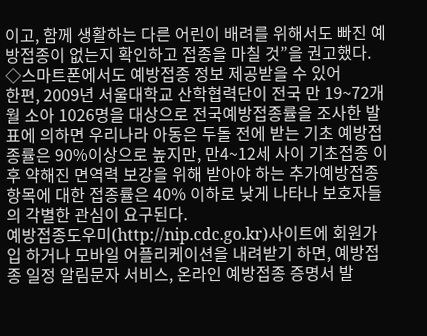이고, 함께 생활하는 다른 어린이 배려를 위해서도 빠진 예방접종이 없는지 확인하고 접종을 마칠 것”을 권고했다.
◇스마트폰에서도 예방접종 정보 제공받을 수 있어
한편, 2009년 서울대학교 산학협력단이 전국 만 19~72개월 소아 1026명을 대상으로 전국예방접종률을 조사한 발표에 의하면 우리나라 아동은 두돌 전에 받는 기초 예방접종률은 90%이상으로 높지만, 만4~12세 사이 기초접종 이후 약해진 면역력 보강을 위해 받아야 하는 추가예방접종 항목에 대한 접종률은 40% 이하로 낮게 나타나 보호자들의 각별한 관심이 요구된다.
예방접종도우미(http://nip.cdc.go.kr)사이트에 회원가입 하거나 모바일 어플리케이션을 내려받기 하면, 예방접종 일정 알림문자 서비스, 온라인 예방접종 증명서 발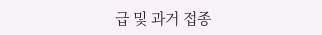급 및 과거 접종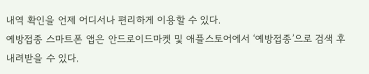내역 확인을 언제 어디서나 편리하게 이용할 수 있다.
예방접종 스마트폰 앱은 안드로이드마켓 및 애플스토어에서 ‘예방접종’으로 검색 후 내려받을 수 있다.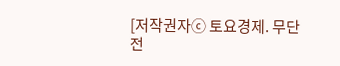[저작권자ⓒ 토요경제. 무단전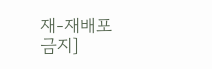재-재배포 금지]